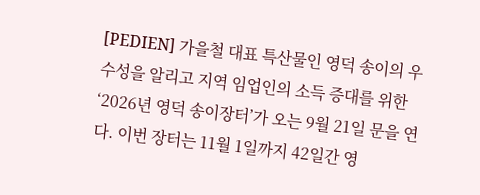[PEDIEN] 가을철 대표 특산물인 영덕 송이의 우수성을 알리고 지역 임업인의 소득 증대를 위한 ‘2026년 영덕 송이장터’가 오는 9월 21일 문을 연다. 이번 장터는 11월 1일까지 42일간 영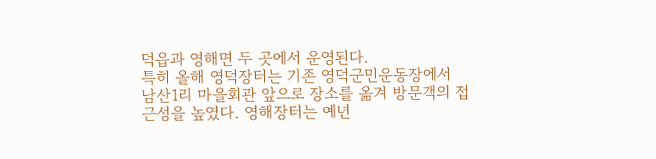덕읍과 영해면 두 곳에서 운영된다.
특히 올해 영덕장터는 기존 영덕군민운동장에서 남산1리 마을회관 앞으로 장소를 옮겨 방문객의 접근성을 높였다. 영해장터는 예년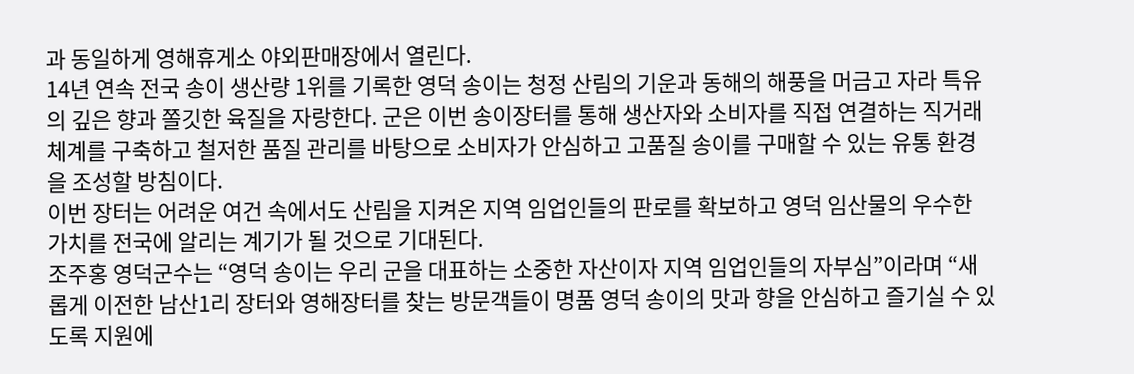과 동일하게 영해휴게소 야외판매장에서 열린다.
14년 연속 전국 송이 생산량 1위를 기록한 영덕 송이는 청정 산림의 기운과 동해의 해풍을 머금고 자라 특유의 깊은 향과 쫄깃한 육질을 자랑한다. 군은 이번 송이장터를 통해 생산자와 소비자를 직접 연결하는 직거래 체계를 구축하고 철저한 품질 관리를 바탕으로 소비자가 안심하고 고품질 송이를 구매할 수 있는 유통 환경을 조성할 방침이다.
이번 장터는 어려운 여건 속에서도 산림을 지켜온 지역 임업인들의 판로를 확보하고 영덕 임산물의 우수한 가치를 전국에 알리는 계기가 될 것으로 기대된다.
조주홍 영덕군수는 “영덕 송이는 우리 군을 대표하는 소중한 자산이자 지역 임업인들의 자부심”이라며 “새롭게 이전한 남산1리 장터와 영해장터를 찾는 방문객들이 명품 영덕 송이의 맛과 향을 안심하고 즐기실 수 있도록 지원에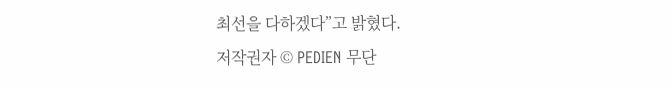최선을 다하겠다”고 밝혔다.
저작권자 © PEDIEN 무단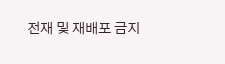전재 및 재배포 금지